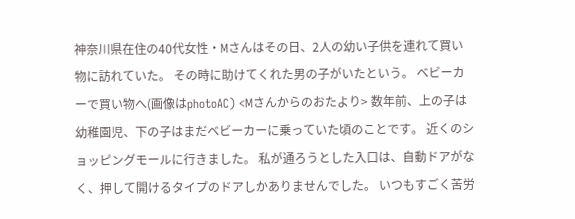神奈川県在住の40代女性・Mさんはその日、2人の幼い子供を連れて買い物に訪れていた。 その時に助けてくれた男の子がいたという。 ベビーカーで買い物へ(画像はphotoAC) <Mさんからのおたより> 数年前、上の子は幼稚園児、下の子はまだベビーカーに乗っていた頃のことです。 近くのショッピングモールに行きました。 私が通ろうとした入口は、自動ドアがなく、押して開けるタイプのドアしかありませんでした。 いつもすごく苦労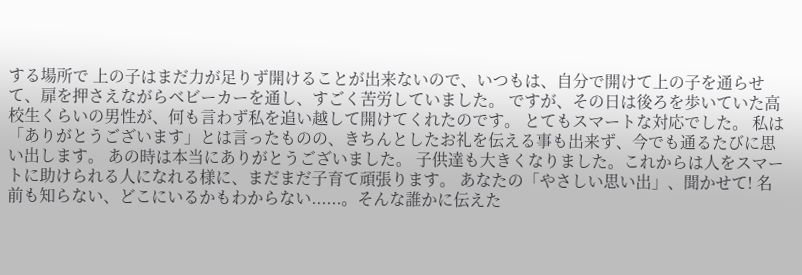する場所で 上の子はまだ力が足りず開けることが出来ないので、いつもは、自分で開けて上の子を通らせて、扉を押さえながらベビーカーを通し、すごく苦労していました。 ですが、その日は後ろを歩いていた高校生くらいの男性が、何も言わず私を追い越して開けてくれたのです。 とてもスマートな対応でした。 私は「ありがとうございます」とは言ったものの、きちんとしたお礼を伝える事も出来ず、今でも通るたびに思い出します。 あの時は本当にありがとうございました。 子供達も大きくなりました。これからは人をスマートに助けられる人になれる様に、まだまだ子育て頑張ります。 あなたの「やさしい思い出」、聞かせて! 名前も知らない、どこにいるかもわからない......。そんな誰かに伝えた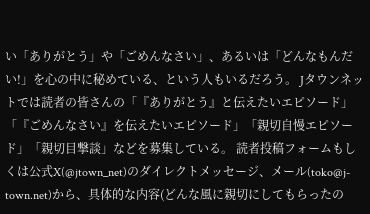い「ありがとう」や「ごめんなさい」、あるいは「どんなもんだい!」を心の中に秘めている、という人もいるだろう。 Jタウンネットでは読者の皆さんの「『ありがとう』と伝えたいエピソード」「『ごめんなさい』を伝えたいエピソード」「親切自慢エピソード」「親切目撃談」などを募集している。 読者投稿フォームもしくは公式X(@jtown_net)のダイレクトメッセージ、メール(toko@j-town.net)から、具体的な内容(どんな風に親切にしてもらったの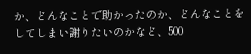か、どんなことで助かったのか、どんなことをしてしまい謝りたいのかなど、500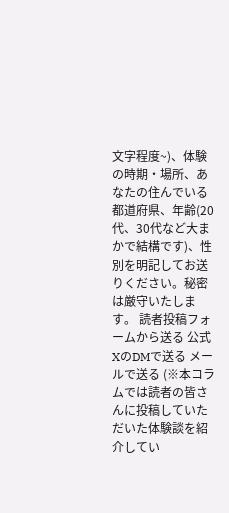文字程度~)、体験の時期・場所、あなたの住んでいる都道府県、年齢(20代、30代など大まかで結構です)、性別を明記してお送りください。秘密は厳守いたします。 読者投稿フォームから送る 公式XのDMで送る メールで送る (※本コラムでは読者の皆さんに投稿していただいた体験談を紹介してい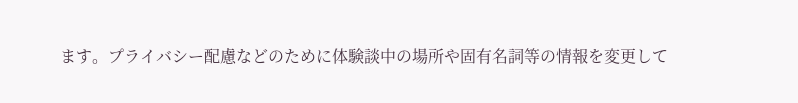ます。プライバシー配慮などのために体験談中の場所や固有名詞等の情報を変更して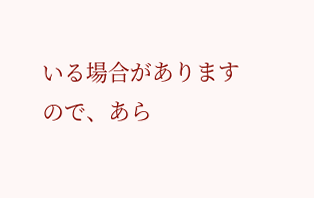いる場合がありますので、あら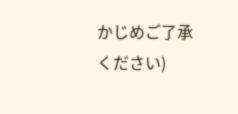かじめご了承ください)